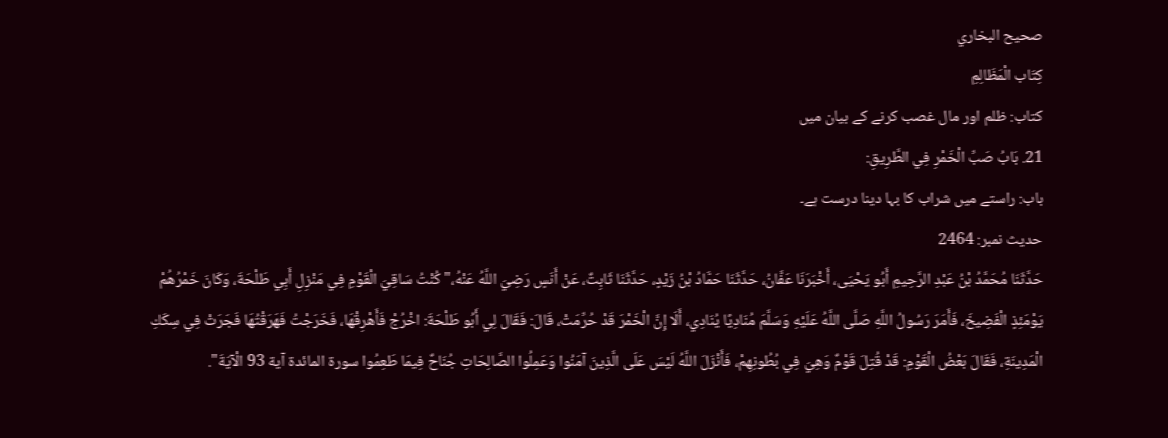صحيح البخاري
كِتَاب الْمَظَالِمِ
کتاب: ظلم اور مال غصب کرنے کے بیان میں
21. بَابُ صَبِّ الْخَمْرِ فِي الطَّرِيقِ:
باب: راستے میں شراب کا بہا دینا درست ہے۔
حدیث نمبر: 2464
حَدَّثَنَا مُحَمَّدُ بْنُ عَبْدِ الرَّحِيمِ أَبُو يَحْيَى، أَخْبَرَنَا عَفَّانُ، حَدَّثَنَا حَمَّادُ بْنُ زَيْدٍ، حَدَّثَنَا ثَابِتٌ، عَنْ أَنَسٍ رَضِيَ اللَّهُ عَنْهُ،" كُنْتُ سَاقِيَ الْقَوْمِ فِي مَنْزِلِ أَبِي طَلْحَةَ، وَكَانَ خَمْرُهُمْ يَوْمَئِذٍ الْفَضِيخَ، فَأَمَرَ رَسُولُ اللَّهِ صَلَّى اللَّهُ عَلَيْهِ وَسَلَّمَ مُنَادِيًا يُنَادِي، أَلَا إِنَّ الْخَمْرَ قَدْ حُرِّمَتْ، قَالَ: فَقَالَ لِي أَبُو طَلْحَةَ: اخْرُجْ فَأَهْرِقْهَا، فَخَرَجْتُ فَهَرَقْتُهَا فَجَرَتْ فِي سِكَكِ الْمَدِينَةِ، فَقَالَ بَعْضُ الْقَوْمِ: قَدْ قُتِلَ قَوْمٌ وَهِيَ فِي بُطُونِهِمْ، فَأَنْزَلَ اللَّهُ لَيْسَ عَلَى الَّذِينَ آمَنُوا وَعَمِلُوا الصَّالِحَاتِ جُنَاحٌ فِيمَا طَعِمُوا سورة المائدة آية 93 الْآيَةَ".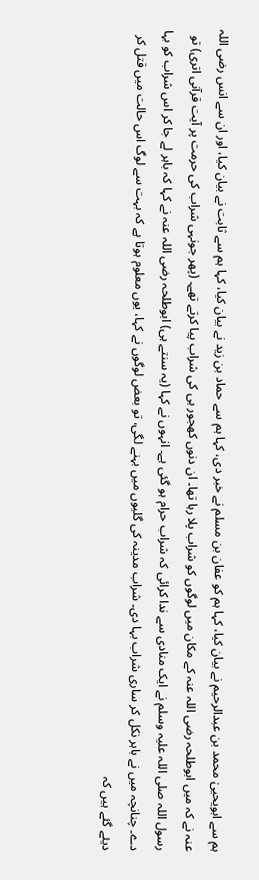ہم سے ابویحییٰ محمد بن عبدالرحیم نے بیان کیا، کہا ہم کو عفان بن مسلم نے خبر دی، کہا ہم سے حماد بن زید نے بیان کیا، کہا ہم سے ثابت نے بیان کیا، اور ان سے انس رضی اللہ عنہ نے کہ میں ابوطلحہ رضی اللہ عنہ کے مکان میں لوگوں کو شراب پلا رہا تھا۔ ان دنوں کھجور ہی کی شراب پیا کرتے تھے۔ (پھر جونہی شراب کی حرمت پر آیت قرآنی اتری) تو رسول اللہ صلی اللہ علیہ وسلم نے ایک منادی سے ندا کرائی کہ شراب حرام ہو گئی ہے۔ انہوں نے کہا (یہ سنتے ہی) ابوطلحہ رضی اللہ عنہ نے کہا کہ باہر لے جا کر اس شراب کو بہا دے۔ چنانچہ میں نے باہر نکل کر ساری شراب بہا دی۔ شراب مدینہ کی گلیوں میں بہنے لگی، تو بعض لوگوں نے کہا، یوں معلوم ہوتا ہے کہ بہت سے لوگ اس حالت میں قتل کر دیئے گئے ہیں کہ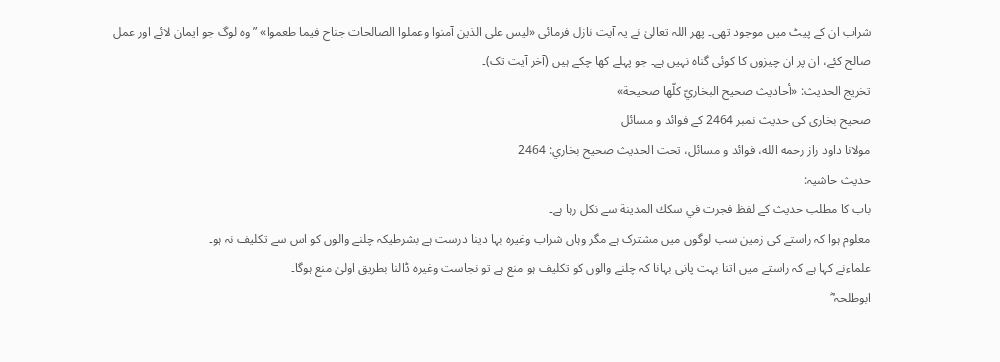شراب ان کے پیٹ میں موجود تھی۔ پھر اللہ تعالیٰ نے یہ آیت نازل فرمائی «ليس على الذين آمنوا وعملوا الصالحات جناح فيما طعموا» ”وہ لوگ جو ایمان لائے اور عمل صالح کئے، ان پر ان چیزوں کا کوئی گناہ نہیں ہے۔ جو پہلے کھا چکے ہیں (آخر آیت تک)۔
تخریج الحدیث: «أحاديث صحيح البخاريّ كلّها صحيحة»
صحیح بخاری کی حدیث نمبر 2464 کے فوائد و مسائل
مولانا داود راز رحمه الله، فوائد و مسائل، تحت الحديث صحيح بخاري: 2464
حدیث حاشیہ:
باب کا مطلب حدیث کے لفظ فجرت في سکك المدینة سے نکل رہا ہے۔
معلوم ہوا کہ راستے کی زمین سب لوگوں میں مشترک ہے مگر وہاں شراب وغیرہ بہا دینا درست ہے بشرطیکہ چلنے والوں کو اس سے تکلیف نہ ہو۔
علماءنے کہا ہے کہ راستے میں اتنا بہت پانی بہانا کہ چلنے والوں کو تکلیف ہو منع ہے تو نجاست وغیرہ ڈالنا بطریق اولیٰ منع ہوگا۔
ابوطلحہ ؓ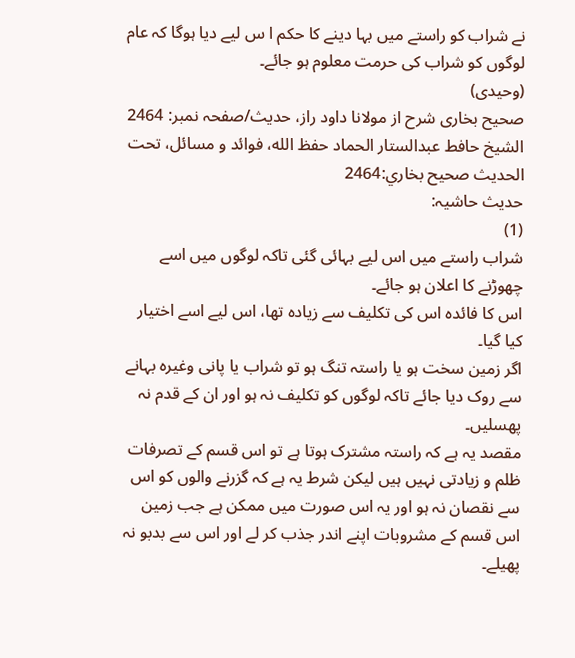نے شراب کو راستے میں بہا دینے کا حکم ا س لیے دیا ہوگا کہ عام لوگوں کو شراب کی حرمت معلوم ہو جائے۔
(وحیدی)
صحیح بخاری شرح از مولانا داود راز، حدیث/صفحہ نمبر: 2464
الشيخ حافط عبدالستار الحماد حفظ الله، فوائد و مسائل، تحت الحديث صحيح بخاري:2464
حدیث حاشیہ:
(1)
شراب راستے میں اس لیے بہائی گئی تاکہ لوگوں میں اسے چھوڑنے کا اعلان ہو جائے۔
اس کا فائدہ اس کی تکلیف سے زیادہ تھا، اس لیے اسے اختیار کیا گیا۔
اگر زمین سخت ہو یا راستہ تنگ ہو تو شراب یا پانی وغیرہ بہانے سے روک دیا جائے تاکہ لوگوں کو تکلیف نہ ہو اور ان کے قدم نہ پھسلیں۔
مقصد یہ ہے کہ راستہ مشترک ہوتا ہے تو اس قسم کے تصرفات ظلم و زیادتی نہیں ہیں لیکن شرط یہ ہے کہ گزرنے والوں کو اس سے نقصان نہ ہو اور یہ اس صورت میں ممکن ہے جب زمین اس قسم کے مشروبات اپنے اندر جذب کر لے اور اس سے بدبو نہ پھیلے۔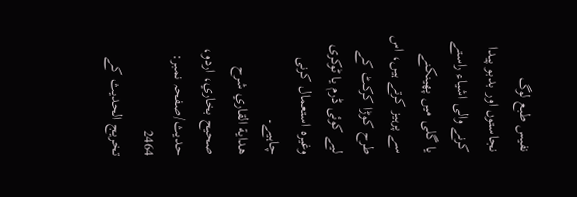نفیس طبع لوگ نجاستوں اور بدبو پیدا کرنے والی اشیاء راستے یا گلی میں پھینکنے سے پرہیز کرتے ہیں، اس طرح کوڑا کرکٹ کے لیے کوئی ڈرم یا ٹوکری وغیرہ استعمال کرنی چاہیے۔
هداية القاري شرح صحيح بخاري، اردو، حدیث/صفحہ نمبر: 2464
تخریج الحدیث کے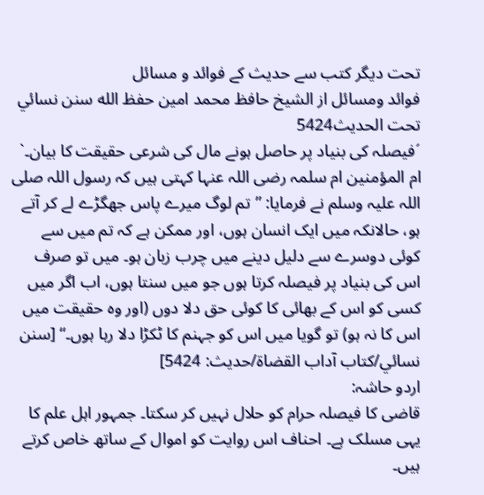تحت دیگر کتب سے حدیث کے فوائد و مسائل
فوائد ومسائل از الشيخ حافظ محمد امين حفظ الله سنن نسائي تحت الحديث5424
´فیصلہ کی بنیاد پر حاصل ہونے مال کی شرعی حقیقت کا بیان۔`
ام المؤمنین ام سلمہ رضی اللہ عنہا کہتی ہیں کہ رسول اللہ صلی اللہ علیہ وسلم نے فرمایا: ”تم لوگ میرے پاس جھگڑے لے کر آتے ہو، حالانکہ میں ایک انسان ہوں، اور ممکن ہے کہ تم میں سے کوئی دوسرے سے دلیل دینے میں چرب زبان ہو۔ میں تو صرف اس کی بنیاد پر فیصلہ کرتا ہوں جو میں سنتا ہوں، اب اگر میں کسی کو اس کے بھائی کا کوئی حق دلا دوں (اور وہ حقیقت میں اس کا نہ ہو) تو گویا میں اس کو جہنم کا ٹکڑا دلا رہا ہوں۔“ [سنن نسائي/كتاب آداب القضاة/حدیث: 5424]
اردو حاشہ:
قاضی کا فیصلہ حرام کو حلال نہیں کر سکتا۔ جمہور اہل علم کا یہی مسلک ہے۔ احناف اس روایت کو اموال کے ساتھ خاص کرتے ہیں۔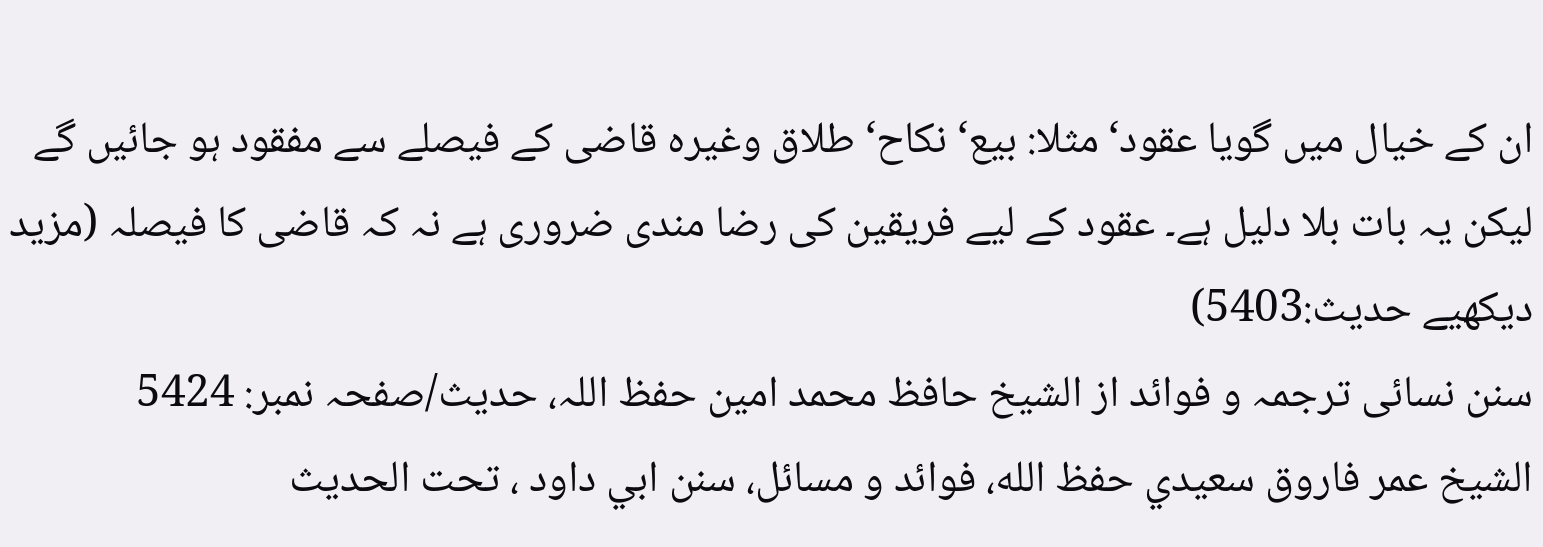ان کے خیال میں گویا عقود‘ مثلا: بیع‘ نکاح‘ طلاق وغیرہ قاضی کے فیصلے سے مفقود ہو جائیں گے لیکن یہ بات بلا دلیل ہے۔ عقود کے لیے فریقین کی رضا مندی ضروری ہے نہ کہ قاضی کا فیصلہ (مزید دیکھیے حدیث:5403)
سنن نسائی ترجمہ و فوائد از الشیخ حافظ محمد امین حفظ اللہ، حدیث/صفحہ نمبر: 5424
الشيخ عمر فاروق سعيدي حفظ الله، فوائد و مسائل، سنن ابي داود ، تحت الحديث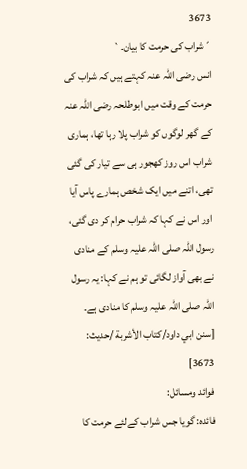3673
´شراب کی حرمت کا بیان۔`
انس رضی اللہ عنہ کہتے ہیں کہ شراب کی حرمت کے وقت میں ابوطلحہ رضی اللہ عنہ کے گھر لوگوں کو شراب پلا رہا تھا، ہماری شراب اس روز کھجور ہی سے تیار کی گئی تھی، اتنے میں ایک شخص ہمارے پاس آیا اور اس نے کہا کہ شراب حرام کر دی گئی، رسول اللہ صلی اللہ علیہ وسلم کے منادی نے بھی آواز لگائی تو ہم نے کہا: یہ رسول اللہ صلی اللہ علیہ وسلم کا منادی ہے۔ [سنن ابي داود/كتاب الأشربة /حدیث: 3673]
فوائد ومسائل:
فائدہ: گویا جس شراب کےلئے حرمت کا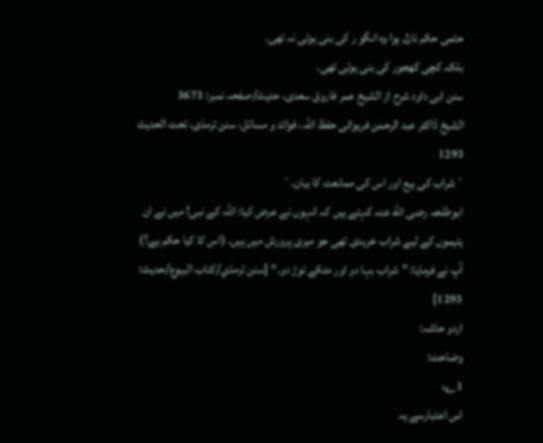حتمی حکم نازل ہوا وہ انگو ر کی بنی ہوئی نہ تھی۔
بلکہ کچی کھجور کی بنی ہوتی تھی۔
سنن ابی داود شرح از الشیخ عمر فاروق سعدی، حدیث/صفحہ نمبر: 3673
الشیخ ڈاکٹر عبد الرحمٰن فریوائی حفظ اللہ، فوائد و مسائل، سنن ترمذی، تحت الحديث 1293
´شراب کی بیع اور اس کی ممانعت کا بیان۔`
ابوطلحہ رضی الله عنہ کہتے ہیں کہ انہوں نے عرض کیا: اللہ کے نبی! میں نے ان یتیموں کے لیے شراب خریدی تھی جو میری پرورش میں ہیں۔ (اس کا کیا حکم ہے؟) آپ نے فرمایا: ”شراب بہا دو اور مٹکے توڑ دو۔“ [سنن ترمذي/كتاب البيوع/حدیث: 1293]
اردو حاشہ:
وضاحت:
1؎:
اس اعتبارسے یہ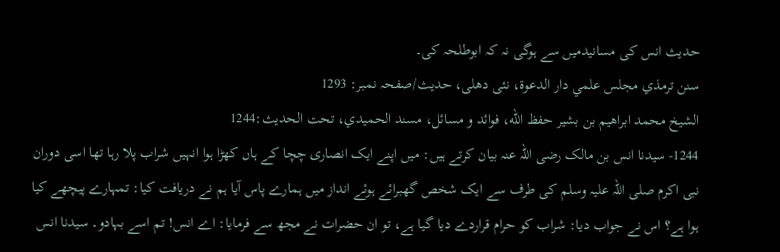حدیث انس کی مسانیدمیں سے ہوگی نہ کہ ابوطلحہ کی۔
سنن ترمذي مجلس علمي دار الدعوة، نئى دهلى، حدیث/صفحہ نمبر: 1293
الشيخ محمد ابراهيم بن بشير حفظ الله، فوائد و مسائل، مسند الحميدي، تحت الحديث:1244
1244- سیدنا انس بن مالک رضی اللہ عنہ بیان کرتے ہیں: میں اپنے ایک انصاری چچا کے ہاں کھڑا ہوا انہیں شراب پلا رہا تھا اسی دوران نبی اکرم صلی اللہ علیہ وسلم کی طرف سے ایک شخص گھبرائے ہوئے انداز میں ہمارے پاس آیا ہم نے دریافت کیا: تمہارے پیچھے کیا ہوا ہے؟ اس نے جواب دیا: شراب کو حرام قراردے دیا گیا ہے، تو ان حضرات نے مجھ سے فرمایا: اے انس! تم اسے بہادو۔ سیدنا انس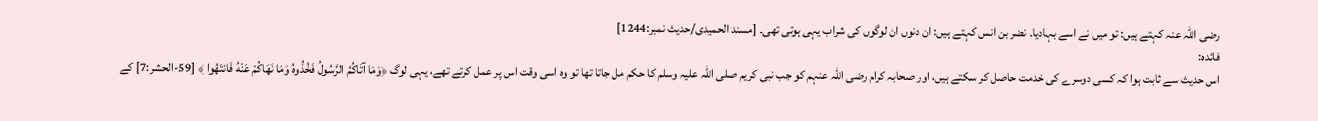رضی اللہ عنہ کہتے ہیں: تو میں نے اسے بہادیا۔ نضر بن انس کہتے ہیں: ان دنوں ان لوگوں کی شراب یہی ہوتی تھی۔ [مسند الحمیدی/حدیث نمبر:1244]
فائدہ:
اس حدیث سے ثابت ہوا کہ کسی دوسرے کی خدمت حاصل کر سکتے ہیں، اور صحابہ کرام رضی اللہ عنہم کو جب نبی کریم صلی اللہ علیہ وسلم کا حکم مل جاتا تھا تو وہ اسی وقت اس پر عمل کرتے تھے، یہی لوگ ﴿وَمَا آتَاكُمُ الرَّسُولُ فَخُذُوهُ وَمَا نَهَاكُمْ عَنْهُ فَانتَهُوا ﴾ [59-الحشر:7] کے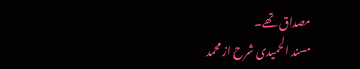مصداق تھے۔
مسند الحمیدی شرح از محمد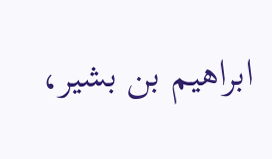ابراهيم بن بشير،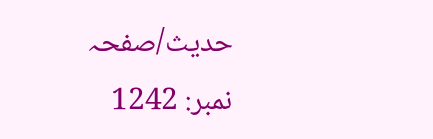حدیث/صفحہ نمبر: 1242